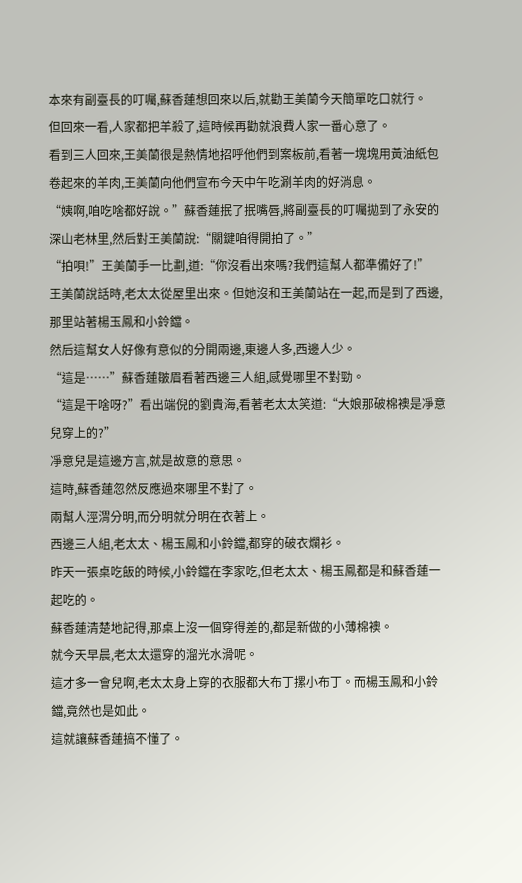本來有副臺長的叮囑,蘇香蓮想回來以后,就勸王美蘭今天簡單吃口就行。
但回來一看,人家都把羊殺了,這時候再勸就浪費人家一番心意了。
看到三人回來,王美蘭很是熱情地招呼他們到案板前,看著一塊塊用黃油紙包卷起來的羊肉,王美蘭向他們宣布今天中午吃涮羊肉的好消息。
“姨啊,咱吃啥都好說。”蘇香蓮抿了抿嘴唇,將副臺長的叮囑拋到了永安的深山老林里,然后對王美蘭說:“關鍵咱得開拍了。”
“拍唄!”王美蘭手一比劃,道:“你沒看出來嗎?我們這幫人都準備好了!”
王美蘭說話時,老太太從屋里出來。但她沒和王美蘭站在一起,而是到了西邊,那里站著楊玉鳳和小鈴鐺。
然后這幫女人好像有意似的分開兩邊,東邊人多,西邊人少。
“這是……”蘇香蓮皺眉看著西邊三人組,感覺哪里不對勁。
“這是干啥呀?”看出端倪的劉貴海,看著老太太笑道:“大娘那破棉襖是凈意兒穿上的?”
凈意兒是這邊方言,就是故意的意思。
這時,蘇香蓮忽然反應過來哪里不對了。
兩幫人涇渭分明,而分明就分明在衣著上。
西邊三人組,老太太、楊玉鳳和小鈴鐺,都穿的破衣爛衫。
昨天一張桌吃飯的時候,小鈴鐺在李家吃,但老太太、楊玉鳳都是和蘇香蓮一起吃的。
蘇香蓮清楚地記得,那桌上沒一個穿得差的,都是新做的小薄棉襖。
就今天早晨,老太太還穿的溜光水滑呢。
這才多一會兒啊,老太太身上穿的衣服都大布丁摞小布丁。而楊玉鳳和小鈴鐺,竟然也是如此。
這就讓蘇香蓮搞不懂了。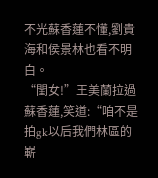不光蘇香蓮不懂,劉貴海和侯景林也看不明白。
“閨女!”王美蘭拉過蘇香蓮,笑道:“咱不是拍gk以后我們林區的嶄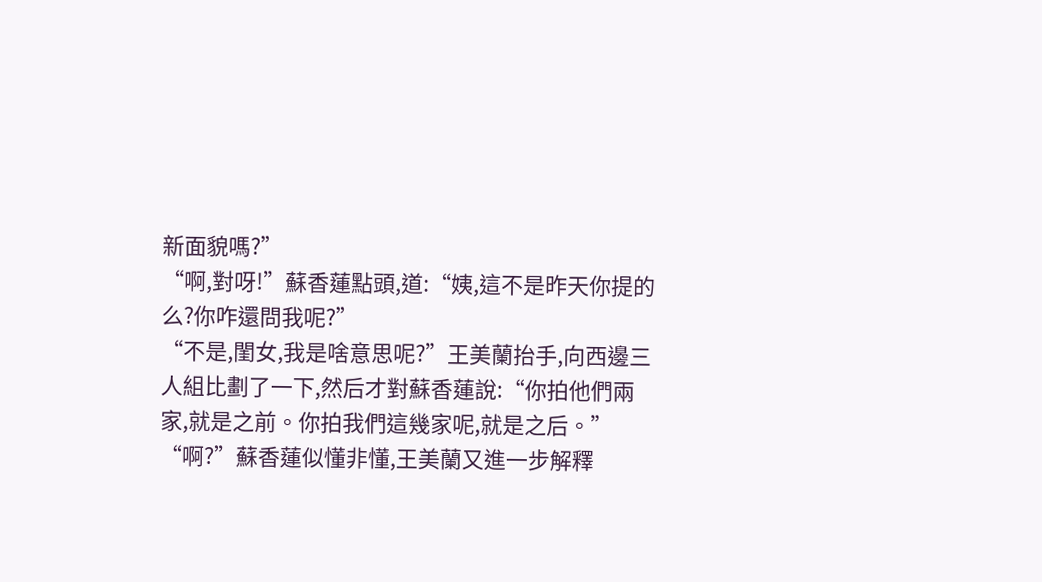新面貌嗎?”
“啊,對呀!”蘇香蓮點頭,道:“姨,這不是昨天你提的么?你咋還問我呢?”
“不是,閨女,我是啥意思呢?”王美蘭抬手,向西邊三人組比劃了一下,然后才對蘇香蓮說:“你拍他們兩家,就是之前。你拍我們這幾家呢,就是之后。”
“啊?”蘇香蓮似懂非懂,王美蘭又進一步解釋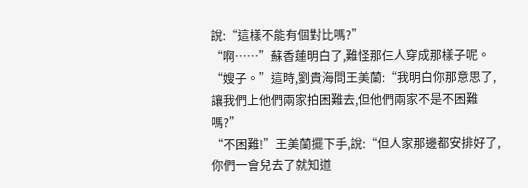說:“這樣不能有個對比嗎?”
“啊……”蘇香蓮明白了,難怪那仨人穿成那樣子呢。
“嫂子。”這時,劉貴海問王美蘭:“我明白你那意思了,讓我們上他們兩家拍困難去,但他們兩家不是不困難嗎?”
“不困難!”王美蘭擺下手,說:“但人家那邊都安排好了,你們一會兒去了就知道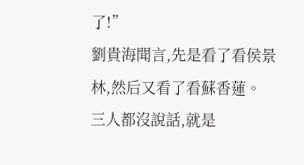了!”
劉貴海聞言,先是看了看侯景林,然后又看了看蘇香蓮。
三人都沒說話,就是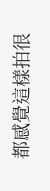都感覺這樣拍很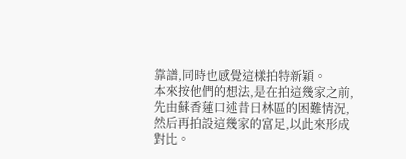靠譜,同時也感覺這樣拍特新穎。
本來按他們的想法,是在拍這幾家之前,先由蘇香蓮口述昔日林區的困難情況,然后再拍設這幾家的富足,以此來形成對比。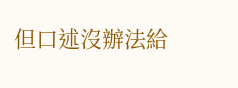但口述沒辦法給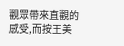觀眾帶來直觀的感受,而按王美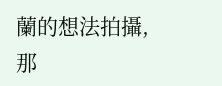蘭的想法拍攝,那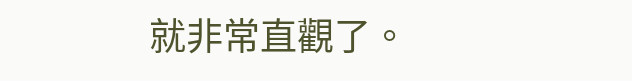就非常直觀了。